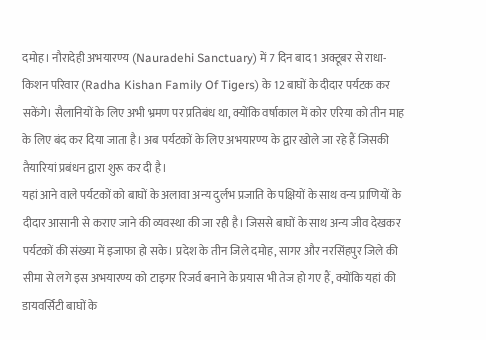दमोह। नौरादेही अभयारण्य (Nauradehi Sanctuary) में 7 दिन बाद 1 अक्टूबर से राधा-किशन परिवार (Radha Kishan Family Of Tigers) के 12 बाघों के दीदार पर्यटक कर सकेंगे। सैलानियों के लिए अभी भ्रमण पर प्रतिबंध था, क्योंकि वर्षाकाल में कोर एरिया को तीन माह के लिए बंद कर दिया जाता है। अब पर्यटकों के लिए अभयारण्य के द्वार खोले जा रहे हैं जिसकी तैयारियां प्रबंधन द्वारा शुरू कर दी है।
यहां आने वाले पर्यटकों को बाघों के अलावा अन्य दुर्लभ प्रजाति के पक्षियों के साथ वन्य प्राणियों के दीदार आसानी से कराए जाने की व्यवस्था की जा रही है। जिससे बाघों के साथ अन्य जीव देखकर पर्यटकों की संख्या में इजाफा हो सके। प्रदेश के तीन जिले दमोह, सागर और नरसिंहपुर जिले की सीमा से लगे इस अभयारण्य को टाइगर रिजर्व बनाने के प्रयास भी तेज हो गए हैं, क्योंकि यहां की डायवर्सिटी बाघों के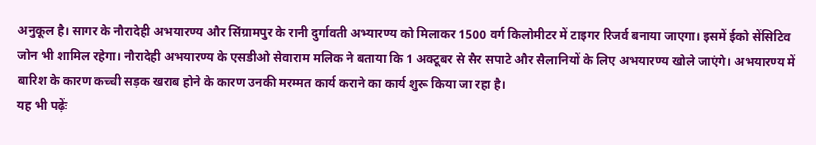अनुकूल है। सागर के नौरादेही अभयारण्य और सिंग्रामपुर के रानी दुर्गावती अभ्यारण्य को मिलाकर 1500 वर्ग किलोमीटर में टाइगर रिजर्व बनाया जाएगा। इसमें ईको सेंसिटिव जोन भी शामिल रहेगा। नौरादेही अभयारण्य के एसडीओ सेवाराम मलिक ने बताया कि 1 अक्टूबर से सैर सपाटे और सैलानियों के लिए अभयारण्य खोले जाएंगे। अभयारण्य में बारिश के कारण कच्ची सड़क खराब होने के कारण उनकी मरम्मत कार्य कराने का कार्य शुरू किया जा रहा है।
यह भी पढ़ेंः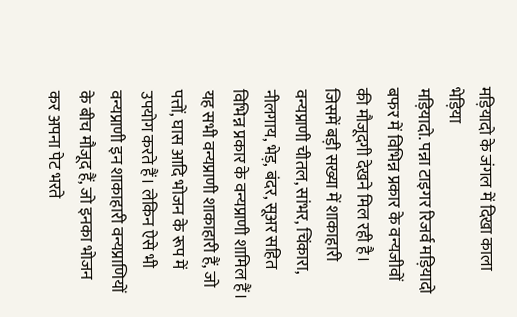मड़ियादो के जंगल में दिखा काला भेड़िया
मड़ियादो. पन्ना टाइगर रिजर्व मड़ियादो बफर में विभिन्न प्रकार के वन्यजीवों की मौजूदगी देखने मिल रही है। जिसमें बड़ी सख्या में शाकाहारी वन्यप्राणी चीतल, सांभर, चिंकारा, नीलगाय, भेड़, बंदर, सूअर सहित विभिन्न प्रकार के वन्यप्राणी शामिल हैं। यह सभी वन्यप्राणी शाकाहारी हैं, जो पत्तों, घास आदि भोजन के रूप में उपयोग करते हैं। लेकिन ऐसे भी वन्यप्राणी इन शाकाहारी वन्यप्राणियों के बीच मौजूद हैं, जो इनका भोजन कर अपना पेट भरते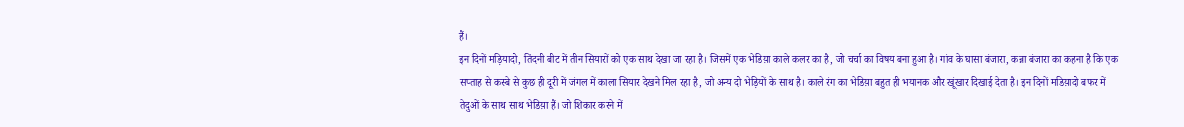हैं।
इन दिनों मड़ियादो, तिंदनी बीट में तीन सियारों को एक साथ देखा जा रहा है। जिसमें एक भेडिय़ा काले कलर का है, जो चर्चा का विषय बना हुआ है। गांव के घासा बंजारा, कन्ना बंजारा का कहना है कि एक सप्ताह से कस्बे से कुछ ही दूरी में जंगल में काला सियार देखने मिल रहा है, जो अन्य दो भेड़ियों के साथ है। काले रंग का भेडिय़ा बहुत ही भयानक और खूंखार दिखाई देता है। इन दिनों मडिय़ादो बफर में तेदुओं के साथ साथ भेडिय़ा हैं। जो शिकार करने में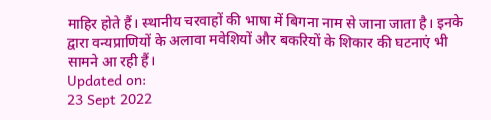माहिर होते हैं। स्थानीय चरवाहों की भाषा में बिगना नाम से जाना जाता है। इनके द्वारा वन्यप्राणियों के अलावा मवेशियों और बकरियों के शिकार की घटनाएं भी सामने आ रही हैं।
Updated on:
23 Sept 2022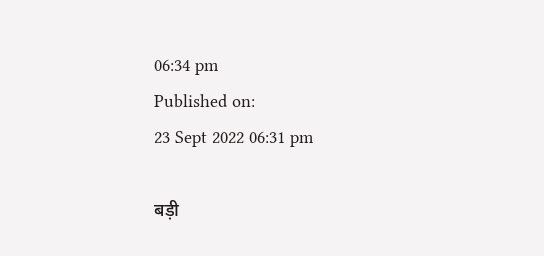06:34 pm
Published on:
23 Sept 2022 06:31 pm

बड़ी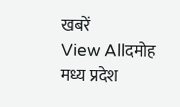खबरें
View Allदमोह
मध्य प्रदेश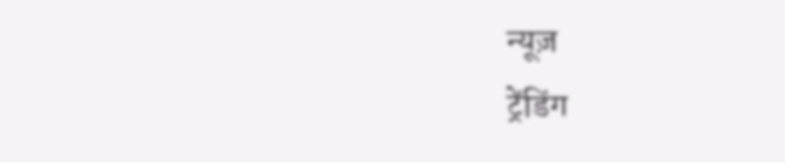न्यूज़
ट्रेंडिंग